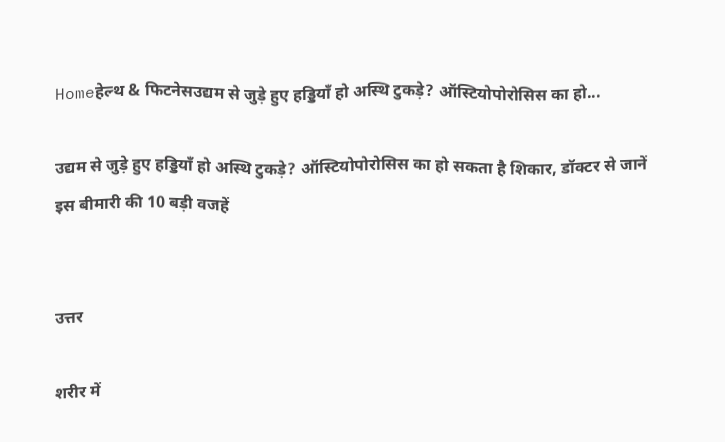Homeहेल्थ & फिटनेसउद्यम से जुड़े हुए हड्डियाँ हो अस्थि टुकड़े? ऑस्टियोपोरोसिस का हो...

उद्यम से जुड़े हुए हड्डियाँ हो अस्थि टुकड़े? ऑस्टियोपोरोसिस का हो सकता है शिकार, डॉक्टर से जानें इस बीमारी की 10 बड़ी वजहें


उत्तर

शरीर में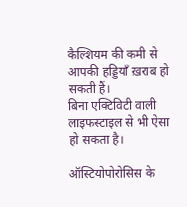कैल्शियम की कमी से आपकी हड्डियाँ ख़राब हो सकती हैं।
बिना एक्टिविटी वाली लाइफस्टाइल से भी ऐसा हो सकता है।

ऑस्टियोपोरोसिस के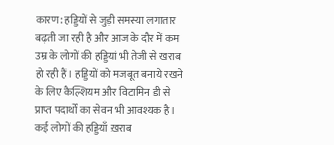कारण: हड्डियों से जुड़ी समस्या लगातार बढ़ती जा रही है और आज के दौर में कम उम्र के लोगों की हड्डियां भी तेजी से खराब हो रही हैं। हड्डियों को मजबूत बनाये रखने के लिए कैल्शियम और विटामिन डी से प्राप्त पदार्थों का सेवन भी आवश्यक है। कई लोगों की हड्डियाँ ख़राब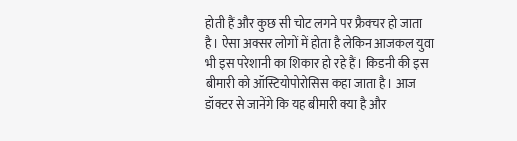होती हैं और कुछ सी चोट लगने पर फ्रैक्चर हो जाता है। ऐसा अक्सर लोगों में होता है लेकिन आजकल युवा भी इस परेशानी का शिकार हो रहे हैं। किडनी की इस बीमारी को ऑस्टियोपोरोसिस कहा जाता है। आज डॉक्टर से जानेंगे कि यह बीमारी क्या है और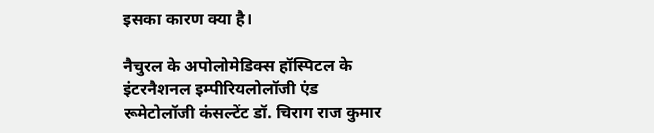इसका कारण क्या है।

नैचुरल के अपोलोमेडिक्स हॉस्पिटल के इंटरनैशनल इम्पीरियलोलॉजी एंड रूमेटोलॉजी कंसल्टेंट डॉ. चिराग राज कुमार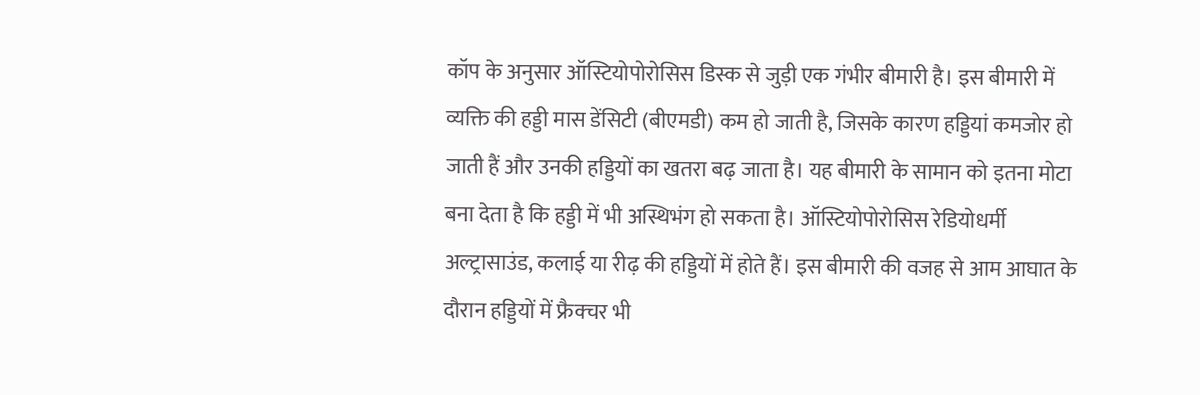कॉप के अनुसार ऑस्टियोपोरोसिस डिस्क से जुड़ी एक गंभीर बीमारी है। इस बीमारी में व्यक्ति की हड्डी मास डेंसिटी (बीएमडी) कम हो जाती है, जिसके कारण हड्डियां कमजोर हो जाती हैं और उनकी हड्डियों का खतरा बढ़ जाता है। यह बीमारी के सामान को इतना मोटा बना देता है कि हड्डी में भी अस्थिभंग हो सकता है। ऑस्टियोपोरोसिस रेडियोधर्मी अल्ट्रासाउंड, कलाई या रीढ़ की हड्डियों में होते हैं। इस बीमारी की वजह से आम आघात के दौरान हड्डियों में फ्रैक्चर भी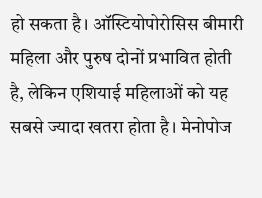हो सकता है। ऑस्टियोपोरोसिस बीमारी महिला और पुरुष दोनों प्रभावित होती है, लेकिन एशियाई महिलाओं को यह सबसे ज्यादा खतरा होता है। मेनोपोज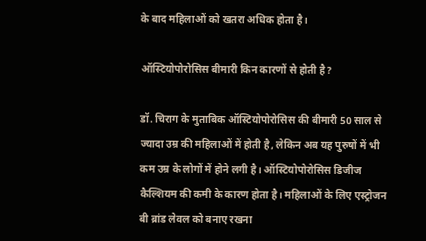के बाद महिलाओं को खतरा अधिक होता है।

ऑस्टियोपोरोसिस बीमारी किन कारणों से होती है?

डॉ. चिराग के मुताबिक ऑस्टियोपोरोसिस की बीमारी 50 साल से ज्यादा उम्र की महिलाओं में होती है, लेकिन अब यह पुरुषों में भी कम उम्र के लोगों में होने लगी है। ऑस्टियोपोरोसिस डिजीज कैल्शियम की कमी के कारण होता है। महिलाओं के लिए एस्ट्रोजन बी ब्रांड लेवल को बनाए रखना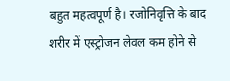बहुत महत्वपूर्ण है। रजोनिवृत्ति के बाद शरीर में एस्ट्रोजन लेवल कम होने से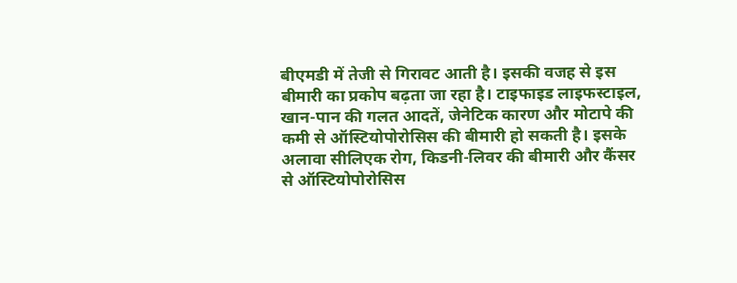बीएमडी में तेजी से गिरावट आती है। इसकी वजह से इस बीमारी का प्रकोप बढ़ता जा रहा है। टाइफाइड लाइफस्टाइल, खान-पान की गलत आदतें, जेनेटिक कारण और मोटापे की कमी से ऑस्टियोपोरोसिस की बीमारी हो सकती है। इसके अलावा सीलिएक रोग, किडनी-लिवर की बीमारी और कैंसर से ऑस्टियोपोरोसिस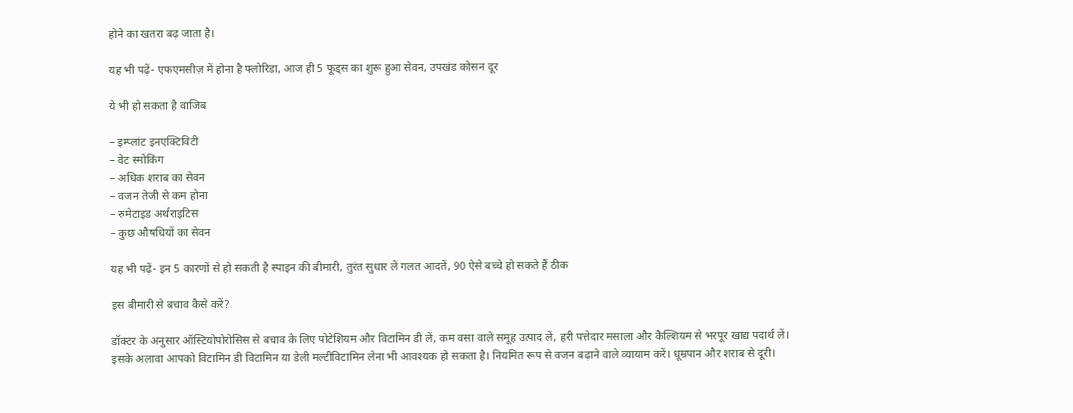होने का खतरा बढ़ जाता है।

यह भी पढ़ें- एफएमसीज़ में होना है फ्लोरिडा, आज ही 5 फूड्स का शुरू हुआ सेवन, उपखंड कोसन दूर

ये भी हो सकता है वाजिब

– इम्प्लांट इनएक्टिविटी
– वेट स्मोकिंग
– अधिक शराब का सेवन
– वजन तेजी से कम होना
– रुमेटाइड अर्थराइटिस
– कुछ औषधियों का सेवन

यह भी पढ़ें- इन 5 कारणों से हो सकती है स्पाइन की बीमारी, तुरंत सुधार लें गलत आदतें, 90 ऐसे बच्चे हो सकते हैं ठीक

इस बीमारी से बचाव कैसे करें?

डॉक्टर के अनुसार ऑस्टियोपोरोसिस से बचाव के लिए पोटेशियम और विटामिन डी लें, कम वसा वाले समूह उत्पाद लें, हरी पत्तेदार मसाला और कैल्शियम से भरपूर खाद्य पदार्थ लें। इसके अलावा आपको विटामिन डी विटामिन या डेली मल्टीविटामिन लेना भी आवश्यक हो सकता है। नियमित रूप से वजन बढ़ाने वाले व्यायाम करें। धूम्रपान और शराब से दूरी।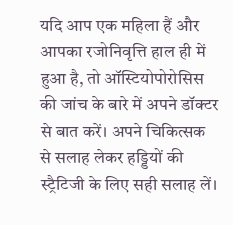यदि आप एक महिला हैं और आपका रजोनिवृत्ति हाल ही में हुआ है, तो ऑस्टियोपोरोसिस की जांच के बारे में अपने डॉक्टर से बात करें। अपने चिकित्सक से सलाह लेकर हड्डियों की स्ट्रैटिजी के लिए सही सलाह लें।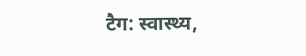टैग: स्वास्थ्य,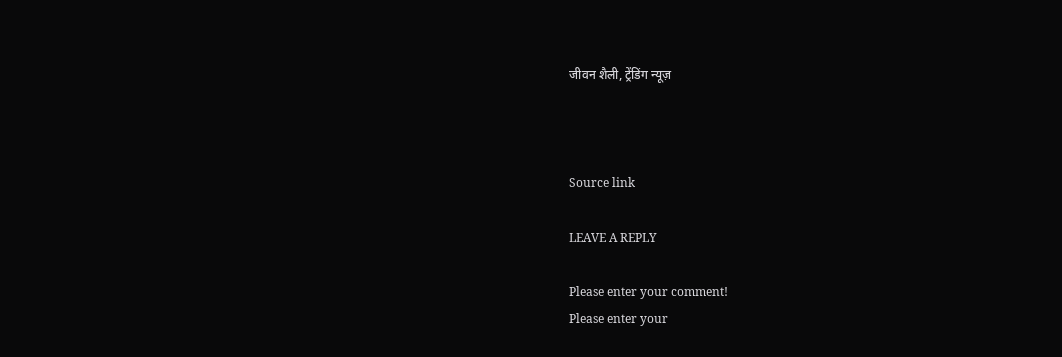जीवन शैली, ट्रेंडिंग न्यूज़



Source link

LEAVE A REPLY

Please enter your comment!
Please enter your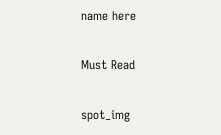name here

Must Read

spot_img